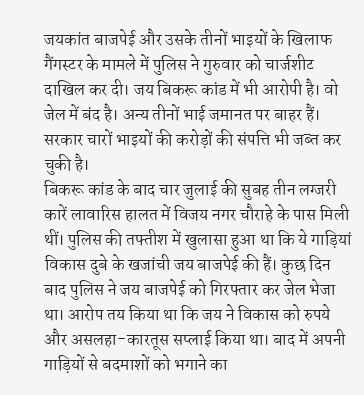जयकांत बाजपेई और उसके तीनों भाइयों के खिलाफ गैंगस्टर के मामले में पुलिस ने गुरुवार को चार्जशीट दाखिल कर दी। जय बिकरू कांड में भी आरोपी है। वो जेल में बंद है। अन्य तीनों भाई जमानत पर बाहर हैं। सरकार चारों भाइयों की करोड़ों की संपत्ति भी जब्त कर चुकी है।
बिकरू कांड के बाद चार जुलाई की सुबह तीन लग्जरी कारें लावारिस हालत में विजय नगर चौराहे के पास मिली थीं। पुलिस की तफ्तीश में खुलासा हुआ था कि ये गाड़ियां विकास दुबे के खजांची जय बाजपेई की हैं। कुछ दिन बाद पुलिस ने जय बाजपेई को गिरफ्तार कर जेल भेजा था। आरोप तय किया था कि जय ने विकास को रुपये और असलहा-कारतूस सप्लाई किया था। बाद में अपनी गाड़ियों से बदमाशों को भगाने का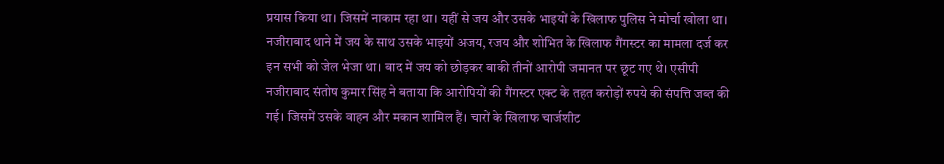प्रयास किया था। जिसमें नाकाम रहा था। यहीं से जय और उसके भाइयों के खिलाफ पुलिस ने मोर्चा खोला था।
नजीराबाद थाने में जय के साथ उसके भाइयों अजय, रजय और शोभित के खिलाफ गैंगस्टर का मामला दर्ज कर इन सभी को जेल भेजा था। बाद में जय को छोड़कर बाकी तीनों आरोपी जमानत पर छूट गए थे। एसीपी नजीराबाद संतोष कुमार सिंह ने बताया कि आरोपियों की गैंगस्टर एक्ट के तहत करोड़ों रुपये की संपत्ति जब्त की गई। जिसमें उसके वाहन और मकान शामिल हैं। चारों के खिलाफ चार्जशीट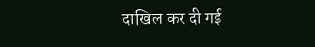दाखिल कर दी गई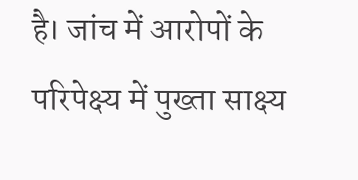है। जांच में आरोपों के परिपेक्ष्य में पुख्ता साक्ष्य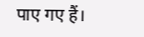पाए गए हैं।